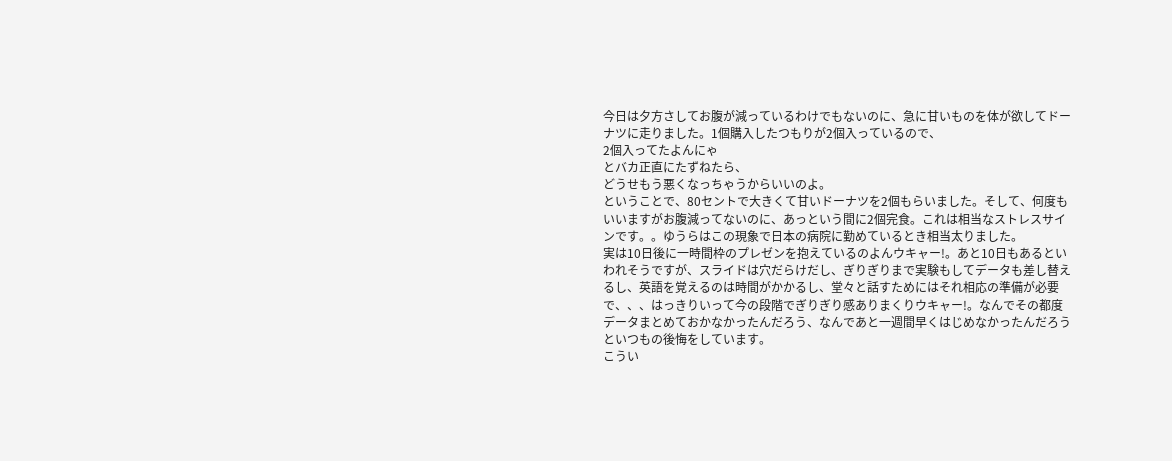今日は夕方さしてお腹が減っているわけでもないのに、急に甘いものを体が欲してドーナツに走りました。1個購入したつもりが2個入っているので、
2個入ってたよんにゃ
とバカ正直にたずねたら、
どうせもう悪くなっちゃうからいいのよ。
ということで、80セントで大きくて甘いドーナツを2個もらいました。そして、何度もいいますがお腹減ってないのに、あっという間に2個完食。これは相当なストレスサインです。。ゆうらはこの現象で日本の病院に勤めているとき相当太りました。
実は10日後に一時間枠のプレゼンを抱えているのよんウキャー!。あと10日もあるといわれそうですが、スライドは穴だらけだし、ぎりぎりまで実験もしてデータも差し替えるし、英語を覚えるのは時間がかかるし、堂々と話すためにはそれ相応の準備が必要で、、、はっきりいって今の段階でぎりぎり感ありまくりウキャー!。なんでその都度データまとめておかなかったんだろう、なんであと一週間早くはじめなかったんだろうといつもの後悔をしています。
こうい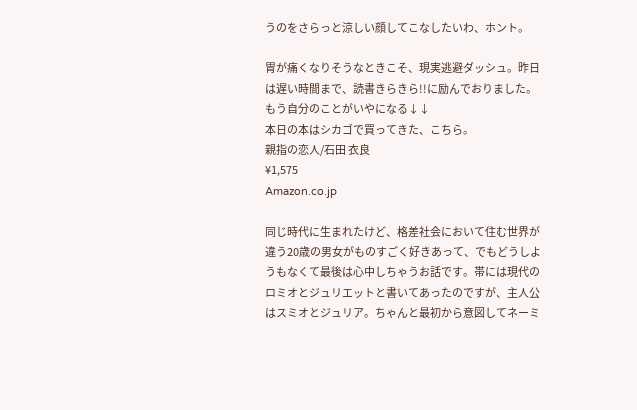うのをさらっと涼しい顔してこなしたいわ、ホント。

胃が痛くなりそうなときこそ、現実逃避ダッシュ。昨日は遅い時間まで、読書きらきら!!に励んでおりました。もう自分のことがいやになる↓↓
本日の本はシカゴで買ってきた、こちら。
親指の恋人/石田 衣良
¥1,575
Amazon.co.jp

同じ時代に生まれたけど、格差社会において住む世界が違う20歳の男女がものすごく好きあって、でもどうしようもなくて最後は心中しちゃうお話です。帯には現代のロミオとジュリエットと書いてあったのですが、主人公はスミオとジュリア。ちゃんと最初から意図してネーミ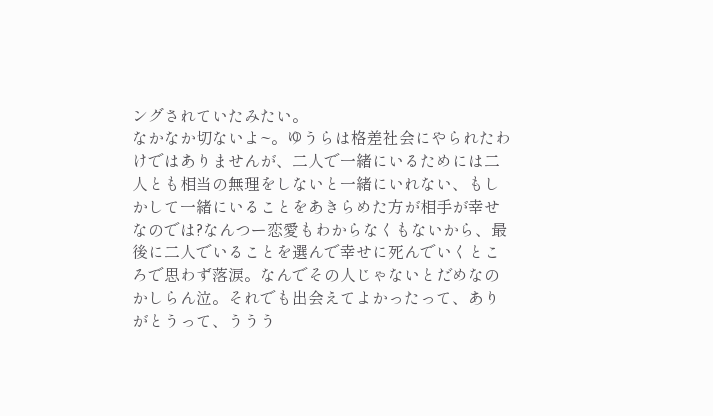ングされていたみたい。
なかなか切ないよ~。ゆうらは格差社会にやられたわけではありませんが、二人で一緒にいるためには二人とも相当の無理をしないと一緒にいれない、もしかして一緒にいることをあきらめた方が相手が幸せなのでは?なんつー恋愛もわからなくもないから、最後に二人でいることを選んで幸せに死んでいくところで思わず落涙。なんでその人じゃないとだめなのかしらん泣。それでも出会えてよかったって、ありがとうって、ううう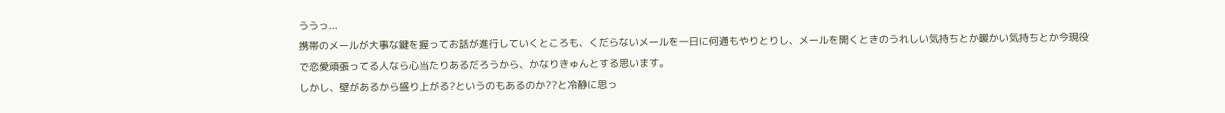ううっ...
携帯のメールが大事な鍵を握ってお話が進行していくところも、くだらないメールを一日に何通もやりとりし、メールを開くときのうれしい気持ちとか暖かい気持ちとか今現役で恋愛頑張ってる人なら心当たりあるだろうから、かなりきゅんとする思います。
しかし、壁があるから盛り上がる?というのもあるのか??と冷静に思っ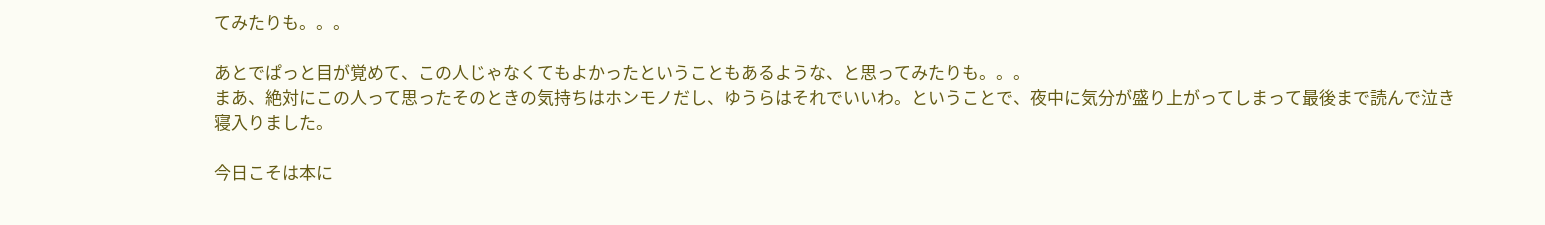てみたりも。。。

あとでぱっと目が覚めて、この人じゃなくてもよかったということもあるような、と思ってみたりも。。。
まあ、絶対にこの人って思ったそのときの気持ちはホンモノだし、ゆうらはそれでいいわ。ということで、夜中に気分が盛り上がってしまって最後まで読んで泣き寝入りました。

今日こそは本に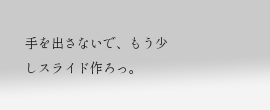手を出さないで、もう少しスライド作ろっ。